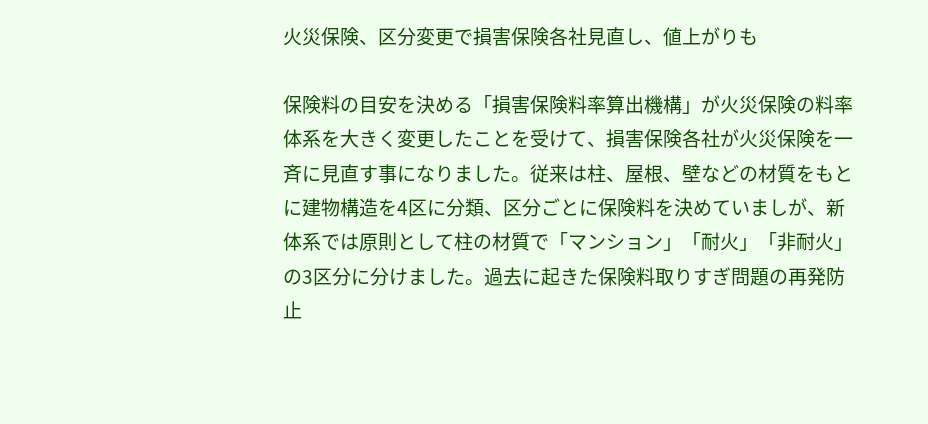火災保険、区分変更で損害保険各社見直し、値上がりも

保険料の目安を決める「損害保険料率算出機構」が火災保険の料率体系を大きく変更したことを受けて、損害保険各社が火災保険を一斉に見直す事になりました。従来は柱、屋根、壁などの材質をもとに建物構造を4区に分類、区分ごとに保険料を決めていましが、新体系では原則として柱の材質で「マンション」「耐火」「非耐火」の3区分に分けました。過去に起きた保険料取りすぎ問題の再発防止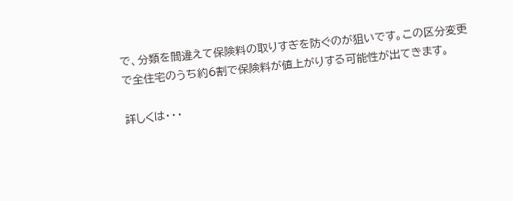で、分類を間違えて保険料の取りすぎを防ぐのが狙いです。この区分変更で全住宅のうち約6割で保険料が値上がりする可能性が出てきます。

詳しくは・・・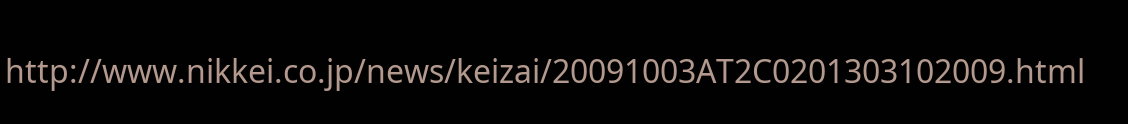http://www.nikkei.co.jp/news/keizai/20091003AT2C0201303102009.html